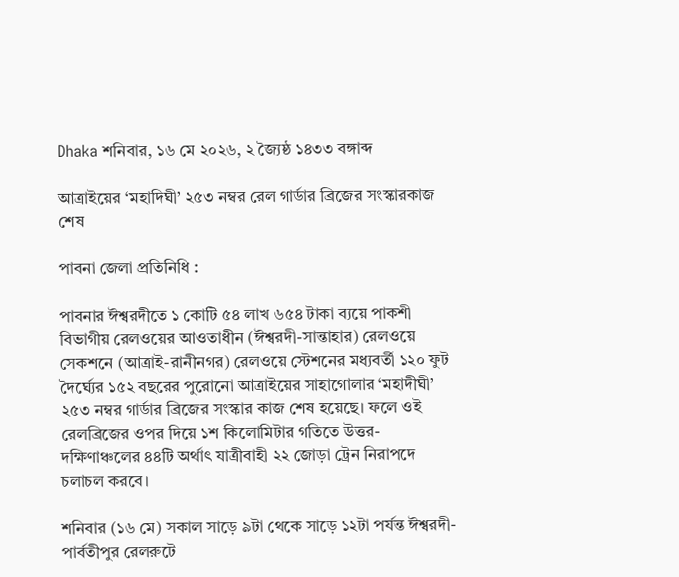Dhaka শনিবার, ১৬ মে ২০২৬, ২ জ্যৈষ্ঠ ১৪৩৩ বঙ্গাব্দ

আত্রাইয়ের ‘মহাদিঘী’ ২৫৩ নম্বর রেল গার্ডার ব্রিজের সংস্কারকাজ শেষ

পাবনা জেলা প্রতিনিধি :

পাবনার ঈশ্বরদীতে ১ কোটি ৫৪ লাখ ৬৫৪ টাকা ব্যয়ে পাকশী বিভাগীয় রেলওয়ের আওতাধীন (ঈশ্বরদী-সান্তাহার) রেলওয়ে সেকশনে (আত্রাই-রানীনগর) রেলওয়ে স্টেশনের মধ্যবর্তী ১২০ ফুট দৈর্ঘ্যের ১৫২ বছরের পুরোনো আত্রাইয়ের সাহাগোলার ‘মহাদীঘী’ ২৫৩ নম্বর গার্ডার ব্রিজের সংস্কার কাজ শেষ হয়েছে। ফলে ওই রেলব্রিজের ওপর দিয়ে ১শ কিলোমিটার গতিতে উত্তর-দক্ষিণাঞ্চলের ৪৪টি অর্থাৎ যাত্রীবাহী ২২ জোড়া ট্রেন নিরাপদে চলাচল করবে।

শনিবার (১৬ মে) সকাল সাড়ে ৯টা থেকে সাড়ে ১২টা পর্যন্ত ঈশ্বরদী-পার্বতীপুর রেলরুটে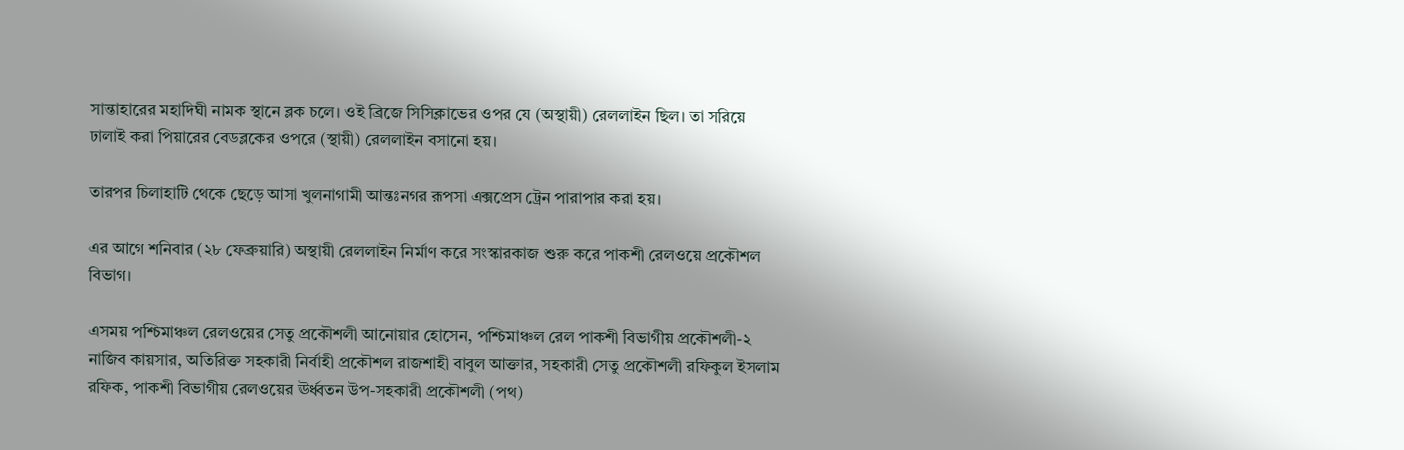সান্তাহারের মহাদিঘী নামক স্থানে ব্লক চলে। ওই ব্রিজে সিসিক্লাভের ওপর যে (অস্থায়ী) রেললাইন ছিল। তা সরিয়ে ঢালাই করা পিয়ারের বেডব্লকের ওপরে (স্থায়ী) রেললাইন বসানো হয়।

তারপর চিলাহাটি থেকে ছেড়ে আসা খুলনাগামী আন্তঃনগর রূপসা এক্সপ্রেস ট্রেন পারাপার করা হয়।

এর আগে শনিবার (২৮ ফেব্রুয়ারি) অস্থায়ী রেললাইন নির্মাণ করে সংস্কারকাজ শুরু করে পাকশী রেলওয়ে প্রকৌশল বিভাগ।

এসময় পশ্চিমাঞ্চল রেলওয়ের সেতু প্রকৌশলী আনোয়ার হোসেন, পশ্চিমাঞ্চল রেল পাকশী বিভাগীয় প্রকৌশলী-২ নাজিব কায়সার, অতিরিক্ত সহকারী নির্বাহী প্রকৌশল রাজশাহী বাবুল আক্তার, সহকারী সেতু প্রকৌশলী রফিকুল ইসলাম রফিক, পাকশী বিভাগীয় রেলওয়ের ঊর্ধ্বতন উপ-সহকারী প্রকৌশলী (পথ)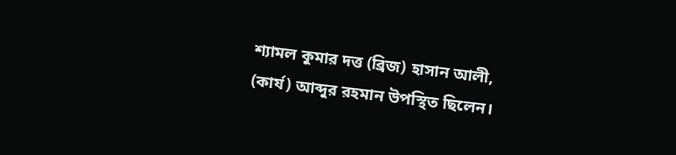শ্যামল কুমার দত্ত (ব্রিজ) হাসান আলী, (কার্য) আব্দুর রহমান উপস্থিত ছিলেন।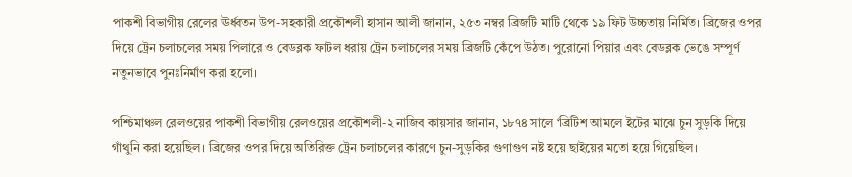পাকশী বিভাগীয় রেলের ঊর্ধ্বতন উপ-সহকারী প্রকৌশলী হাসান আলী জানান, ২৫৩ নম্বর ব্রিজটি মাটি থেকে ১৯ ফিট উচ্চতায় নির্মিত। ব্রিজের ওপর দিয়ে ট্রেন চলাচলের সময় পিলারে ও বেডব্লক ফাটল ধরায় ট্রেন চলাচলের সময় ব্রিজটি কেঁপে উঠত। পুরোনো পিয়ার এবং বেডব্লক ভেঙে সম্পূর্ণ নতুনভাবে পুনঃনির্মাণ করা হলো।

পশ্চিমাঞ্চল রেলওয়ের পাকশী বিভাগীয় রেলওয়ের প্রকৌশলী-২ নাজিব কায়সার জানান, ১৮৭৪ সালে ‘ব্রিটিশ আমলে ইটের মাঝে চুন সুড়কি দিয়ে গাঁথুনি করা হয়েছিল। ব্রিজের ওপর দিয়ে অতিরিক্ত ট্রেন চলাচলের কারণে চুন-সুড়কির গুণাগুণ নষ্ট হয়ে ছাইয়ের মতো হয়ে গিয়েছিল।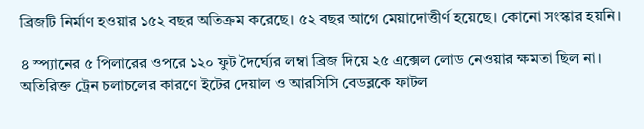ব্রিজটি নির্মাণ হওয়ার ১৫২ বছর অতিক্রম করেছে। ৫২ বছর আগে মেয়াদোত্তীর্ণ হয়েছে। কোনো সংস্কার হয়নি।

৪ স্প্যানের ৫ পিলারের ওপরে ১২০ ফুট দৈর্ঘ্যের লম্বা ব্রিজ দিয়ে ২৫ এক্সেল লোড নেওয়ার ক্ষমতা ছিল না। অতিরিক্ত ট্রেন চলাচলের কারণে ইটের দেয়াল ও আরসিসি বেডব্লকে ফাটল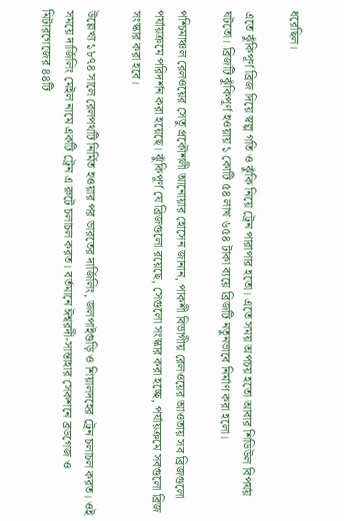ধরেছিল।

এতে ঝুঁকিপূর্ণ ব্রিজ দিয়ে স্বল্প গতি ও ঝুঁকি নিয়ে ট্রেন পারাপার হতো। এতে সময় অপচয় হতো আবার শিডিউল বিপর্যয় ঘটতো। ব্রিজটি ঝুঁকিপূর্ণ হওয়ায় ১ কোটি ৫৪ লাখ ৬৫৪ টাকা ব্যয়ে ব্রিজটি নতুনভাবে নির্মাণ করা হলো।

পশ্চিমাঞ্চল রেলওয়ের সেতু প্রকৌশলী আনোয়ার হোসেন জানান, পাকশী বিভাগীয় রেলওয়ের আওতায় সব ব্রিজগুলো পর্যায়ক্রমে পরিদর্শন করা হয়েছে। ঝুঁকিপূর্ণ যে ব্রিজগুলো রয়েছে, সেগুলো সংস্কার করা হচ্ছে, পর্যায়ক্রমে সবগুলো ব্রিজ সংস্কার করা হবে।

উল্লেখ্য ১৮৭৪ সালে রেলপথটি নির্মিত হওয়ার পর ভারতের দার্জিলিং, জলপাইগুড়ি ও শিয়ালদহের ট্রেন চলাচল করত। ওই সময়ে দার্জিলিং মেইল নামে একটি ট্রেন এ রুটে চলাচল করত। বর্তমানে ঈশ্বরদী-সান্তাহার সেকশনে ব্রডগেজ ও মিটারগেজের ৪৪টি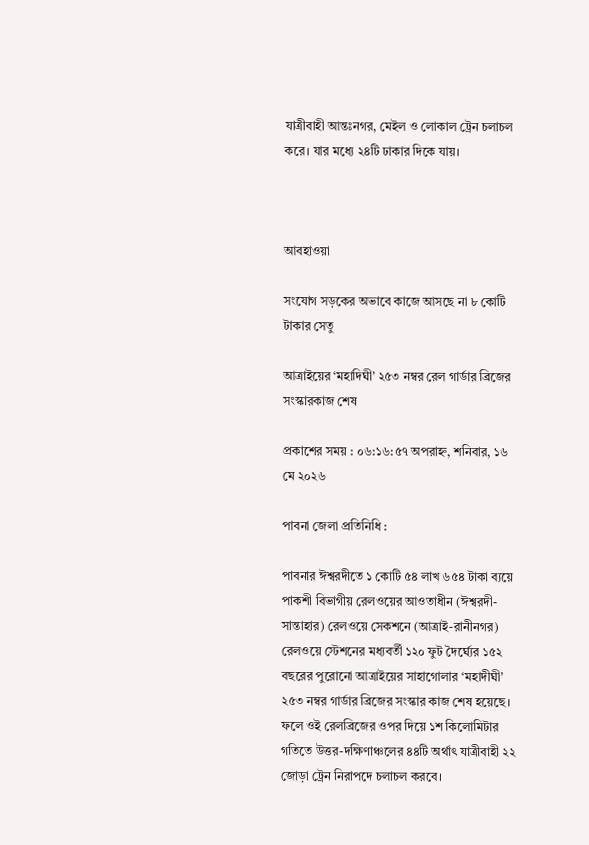যাত্রীবাহী আন্তঃনগর, মেইল ও লোকাল ট্রেন চলাচল করে। যার মধ্যে ২৪টি ঢাকার দিকে যায়।



আবহাওয়া

সংযোগ সড়কের অভাবে কাজে আসছে না ৮ কোটি টাকার সেতু

আত্রাইয়ের ‘মহাদিঘী’ ২৫৩ নম্বর রেল গার্ডার ব্রিজের সংস্কারকাজ শেষ

প্রকাশের সময় : ০৬:১৬:৫৭ অপরাহ্ন, শনিবার, ১৬ মে ২০২৬

পাবনা জেলা প্রতিনিধি :

পাবনার ঈশ্বরদীতে ১ কোটি ৫৪ লাখ ৬৫৪ টাকা ব্যয়ে পাকশী বিভাগীয় রেলওয়ের আওতাধীন (ঈশ্বরদী-সান্তাহার) রেলওয়ে সেকশনে (আত্রাই-রানীনগর) রেলওয়ে স্টেশনের মধ্যবর্তী ১২০ ফুট দৈর্ঘ্যের ১৫২ বছরের পুরোনো আত্রাইয়ের সাহাগোলার ‘মহাদীঘী’ ২৫৩ নম্বর গার্ডার ব্রিজের সংস্কার কাজ শেষ হয়েছে। ফলে ওই রেলব্রিজের ওপর দিয়ে ১শ কিলোমিটার গতিতে উত্তর-দক্ষিণাঞ্চলের ৪৪টি অর্থাৎ যাত্রীবাহী ২২ জোড়া ট্রেন নিরাপদে চলাচল করবে।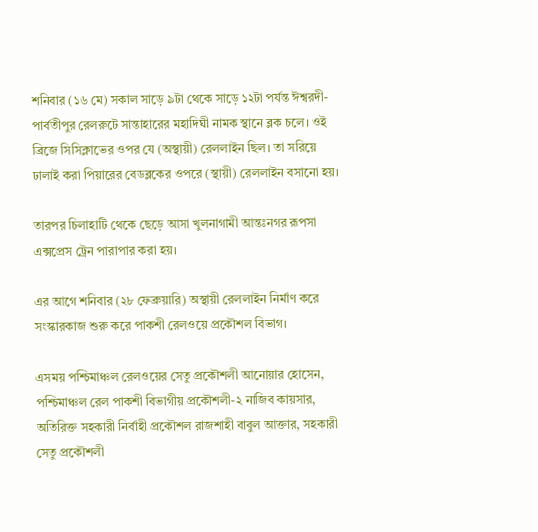শনিবার (১৬ মে) সকাল সাড়ে ৯টা থেকে সাড়ে ১২টা পর্যন্ত ঈশ্বরদী-পার্বতীপুর রেলরুটে সান্তাহারের মহাদিঘী নামক স্থানে ব্লক চলে। ওই ব্রিজে সিসিক্লাভের ওপর যে (অস্থায়ী) রেললাইন ছিল। তা সরিয়ে ঢালাই করা পিয়ারের বেডব্লকের ওপরে (স্থায়ী) রেললাইন বসানো হয়।

তারপর চিলাহাটি থেকে ছেড়ে আসা খুলনাগামী আন্তঃনগর রূপসা এক্সপ্রেস ট্রেন পারাপার করা হয়।

এর আগে শনিবার (২৮ ফেব্রুয়ারি) অস্থায়ী রেললাইন নির্মাণ করে সংস্কারকাজ শুরু করে পাকশী রেলওয়ে প্রকৌশল বিভাগ।

এসময় পশ্চিমাঞ্চল রেলওয়ের সেতু প্রকৌশলী আনোয়ার হোসেন, পশ্চিমাঞ্চল রেল পাকশী বিভাগীয় প্রকৌশলী-২ নাজিব কায়সার, অতিরিক্ত সহকারী নির্বাহী প্রকৌশল রাজশাহী বাবুল আক্তার, সহকারী সেতু প্রকৌশলী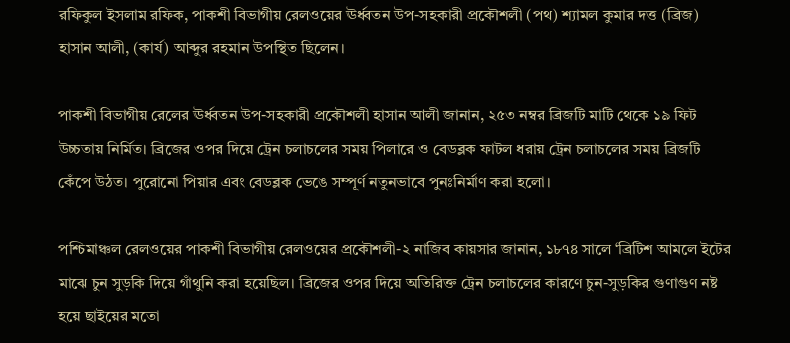রফিকুল ইসলাম রফিক, পাকশী বিভাগীয় রেলওয়ের ঊর্ধ্বতন উপ-সহকারী প্রকৌশলী (পথ) শ্যামল কুমার দত্ত (ব্রিজ) হাসান আলী, (কার্য) আব্দুর রহমান উপস্থিত ছিলেন।

পাকশী বিভাগীয় রেলের ঊর্ধ্বতন উপ-সহকারী প্রকৌশলী হাসান আলী জানান, ২৫৩ নম্বর ব্রিজটি মাটি থেকে ১৯ ফিট উচ্চতায় নির্মিত। ব্রিজের ওপর দিয়ে ট্রেন চলাচলের সময় পিলারে ও বেডব্লক ফাটল ধরায় ট্রেন চলাচলের সময় ব্রিজটি কেঁপে উঠত। পুরোনো পিয়ার এবং বেডব্লক ভেঙে সম্পূর্ণ নতুনভাবে পুনঃনির্মাণ করা হলো।

পশ্চিমাঞ্চল রেলওয়ের পাকশী বিভাগীয় রেলওয়ের প্রকৌশলী-২ নাজিব কায়সার জানান, ১৮৭৪ সালে ‘ব্রিটিশ আমলে ইটের মাঝে চুন সুড়কি দিয়ে গাঁথুনি করা হয়েছিল। ব্রিজের ওপর দিয়ে অতিরিক্ত ট্রেন চলাচলের কারণে চুন-সুড়কির গুণাগুণ নষ্ট হয়ে ছাইয়ের মতো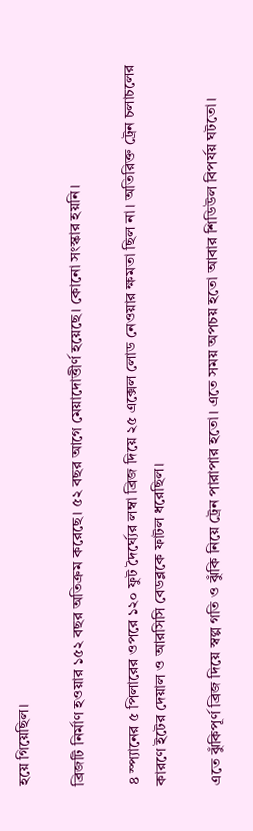হয়ে গিয়েছিল।

ব্রিজটি নির্মাণ হওয়ার ১৫২ বছর অতিক্রম করেছে। ৫২ বছর আগে মেয়াদোত্তীর্ণ হয়েছে। কোনো সংস্কার হয়নি।

৪ স্প্যানের ৫ পিলারের ওপরে ১২০ ফুট দৈর্ঘ্যের লম্বা ব্রিজ দিয়ে ২৫ এক্সেল লোড নেওয়ার ক্ষমতা ছিল না। অতিরিক্ত ট্রেন চলাচলের কারণে ইটের দেয়াল ও আরসিসি বেডব্লকে ফাটল ধরেছিল।

এতে ঝুঁকিপূর্ণ ব্রিজ দিয়ে স্বল্প গতি ও ঝুঁকি নিয়ে ট্রেন পারাপার হতো। এতে সময় অপচয় হতো আবার শিডিউল বিপর্যয় ঘটতো।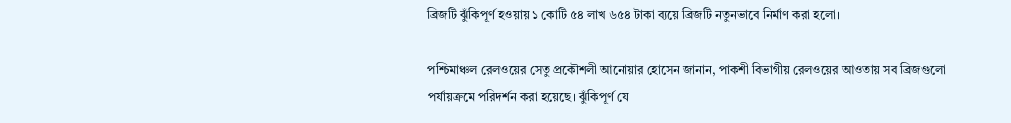ব্রিজটি ঝুঁকিপূর্ণ হওয়ায় ১ কোটি ৫৪ লাখ ৬৫৪ টাকা ব্যয়ে ব্রিজটি নতুনভাবে নির্মাণ করা হলো।

পশ্চিমাঞ্চল রেলওয়ের সেতু প্রকৌশলী আনোয়ার হোসেন জানান, পাকশী বিভাগীয় রেলওয়ের আওতায় সব ব্রিজগুলো পর্যায়ক্রমে পরিদর্শন করা হয়েছে। ঝুঁকিপূর্ণ যে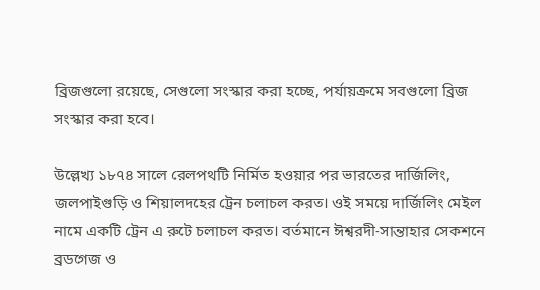ব্রিজগুলো রয়েছে, সেগুলো সংস্কার করা হচ্ছে, পর্যায়ক্রমে সবগুলো ব্রিজ সংস্কার করা হবে।

উল্লেখ্য ১৮৭৪ সালে রেলপথটি নির্মিত হওয়ার পর ভারতের দার্জিলিং, জলপাইগুড়ি ও শিয়ালদহের ট্রেন চলাচল করত। ওই সময়ে দার্জিলিং মেইল নামে একটি ট্রেন এ রুটে চলাচল করত। বর্তমানে ঈশ্বরদী-সান্তাহার সেকশনে ব্রডগেজ ও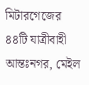মিটারগেজের ৪৪টি যাত্রীবাহী আন্তঃনগর, মেইল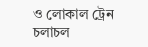ও লোকাল ট্রেন চলাচল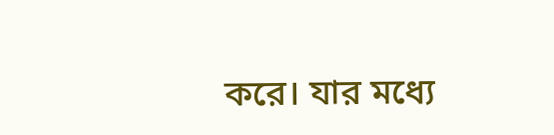করে। যার মধ্যে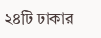২৪টি ঢাকার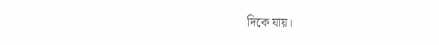দিকে যায়।